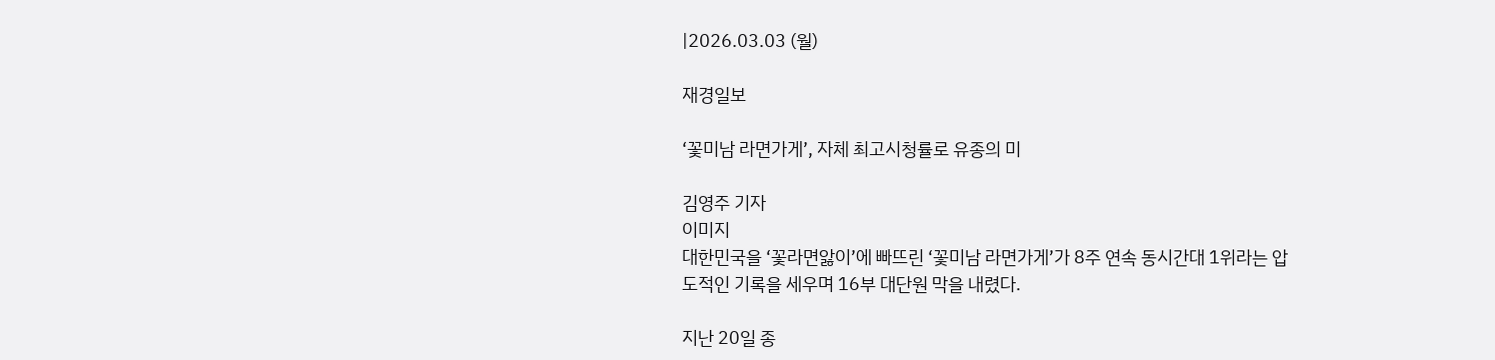|2026.03.03 (월)

재경일보

‘꽃미남 라면가게’, 자체 최고시청률로 유종의 미

김영주 기자
이미지
대한민국을 ‘꽃라면앓이’에 빠뜨린 ‘꽃미남 라면가게’가 8주 연속 동시간대 1위라는 압도적인 기록을 세우며 16부 대단원 막을 내렸다.

지난 20일 종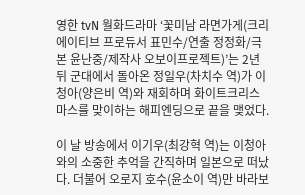영한 tvN 월화드라마 ‘꽃미남 라면가게(크리에이티브 프로듀서 표민수/연출 정정화/극본 윤난중/제작사 오보이프로젝트)’는 2년 뒤 군대에서 돌아온 정일우(차치수 역)가 이청아(양은비 역)와 재회하며 화이트크리스마스를 맞이하는 해피엔딩으로 끝을 맺었다.

이 날 방송에서 이기우(최강혁 역)는 이청아와의 소중한 추억을 간직하며 일본으로 떠났다. 더불어 오로지 호수(윤소이 역)만 바라보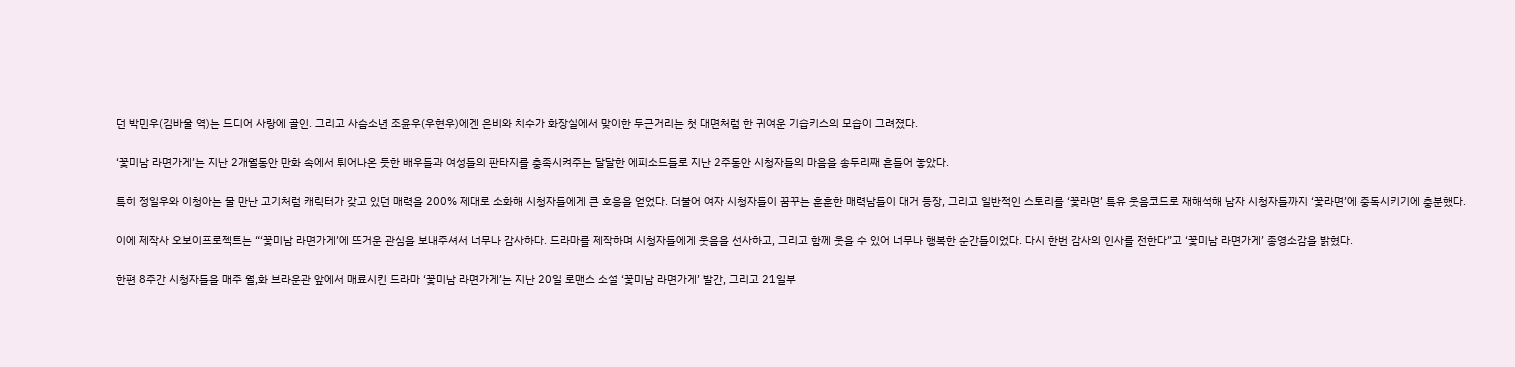던 박민우(김바울 역)는 드디어 사랑에 골인. 그리고 사슴소년 조윤우(우현우)에겐 은비와 치수가 화장실에서 맞이한 두근거리는 첫 대면처럼 한 귀여운 기습키스의 모습이 그려졌다.

‘꽃미남 라면가게’는 지난 2개월동안 만화 속에서 튀어나온 듯한 배우들과 여성들의 판타지를 충족시켜주는 달달한 에피소드들로 지난 2주동안 시청자들의 마음을 송두리째 흔들어 놓았다.

특히 정일우와 이청아는 물 만난 고기처럼 캐릭터가 갖고 있던 매력을 200% 제대로 소화해 시청자들에게 큰 호응을 얻었다. 더불어 여자 시청자들이 꿈꾸는 훈훈한 매력남들이 대거 등장, 그리고 일반적인 스토리를 ‘꽃라면’ 특유 웃음코드로 재해석해 남자 시청자들까지 ‘꽃라면’에 중독시키기에 충분했다.

이에 제작사 오보이프로젝트는 “‘꽃미남 라면가게’에 뜨거운 관심을 보내주셔서 너무나 감사하다. 드라마를 제작하며 시청자들에게 웃음을 선사하고, 그리고 함께 웃을 수 있어 너무나 행복한 순간들이었다. 다시 한번 감사의 인사를 전한다”고 ‘꽃미남 라면가게’ 종영소감을 밝혔다.

한편 8주간 시청자들을 매주 월,화 브라운관 앞에서 매료시킨 드라마 ‘꽃미남 라면가게’는 지난 20일 로맨스 소설 ‘꽃미남 라면가게’ 발간, 그리고 21일부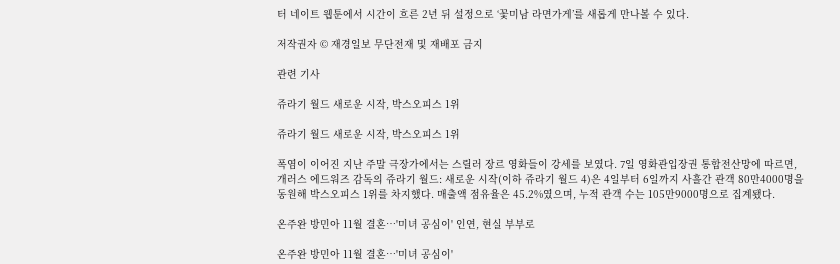터 네이트 웹툰에서 시간이 흐른 2년 뒤 설정으로 ‘꽃미남 라면가게’를 새롭게 만나볼 수 있다.

저작권자 © 재경일보 무단전재 및 재배포 금지

관련 기사

쥬라기 월드 새로운 시작, 박스오피스 1위

쥬라기 월드 새로운 시작, 박스오피스 1위

폭염이 이어진 지난 주말 극장가에서는 스릴러 장르 영화들이 강세를 보였다. 7일 영화관입장권 통합전산망에 따르면, 개러스 에드워즈 감독의 쥬라기 월드: 새로운 시작(이하 쥬라기 월드 4)은 4일부터 6일까지 사흘간 관객 80만4000명을 동원해 박스오피스 1위를 차지했다. 매출액 점유율은 45.2%였으며, 누적 관객 수는 105만9000명으로 집계됐다.

온주완 방민아 11월 결혼…'미녀 공심이' 인연, 현실 부부로

온주완 방민아 11월 결혼…'미녀 공심이'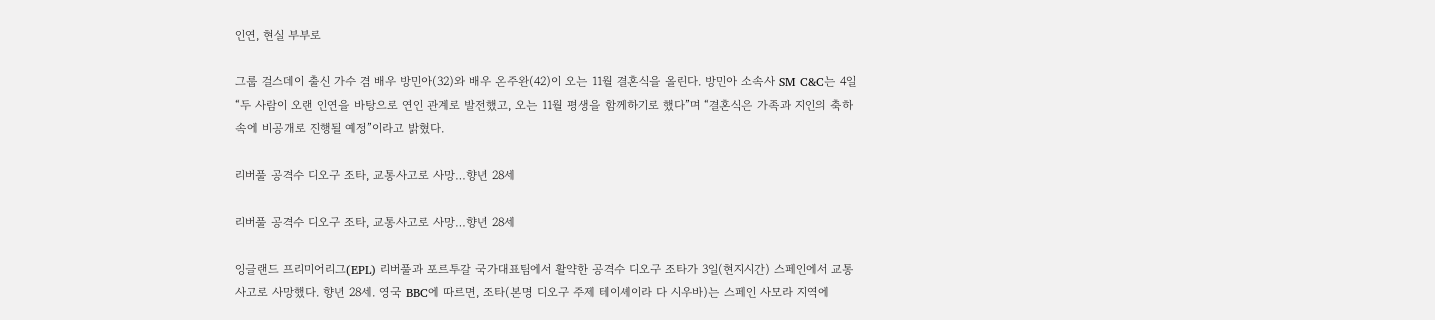인연, 현실 부부로

그룹 걸스데이 출신 가수 겸 배우 방민아(32)와 배우 온주완(42)이 오는 11월 결혼식을 올린다. 방민아 소속사 SM C&C는 4일 “두 사람이 오랜 인연을 바탕으로 연인 관계로 발전했고, 오는 11월 평생을 함께하기로 했다”며 “결혼식은 가족과 지인의 축하 속에 비공개로 진행될 예정”이라고 밝혔다.

리버풀 공격수 디오구 조타, 교통사고로 사망…향년 28세

리버풀 공격수 디오구 조타, 교통사고로 사망…향년 28세

잉글랜드 프리미어리그(EPL) 리버풀과 포르투갈 국가대표팀에서 활약한 공격수 디오구 조타가 3일(현지시간) 스페인에서 교통사고로 사망했다. 향년 28세. 영국 BBC에 따르면, 조타(본명 디오구 주제 테이셰이라 다 시우바)는 스페인 사모라 지역에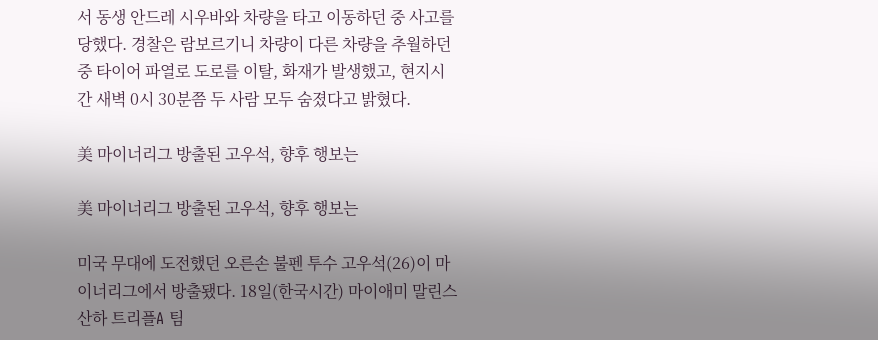서 동생 안드레 시우바와 차량을 타고 이동하던 중 사고를 당했다. 경찰은 람보르기니 차량이 다른 차량을 추월하던 중 타이어 파열로 도로를 이탈, 화재가 발생했고, 현지시간 새벽 0시 30분쯤 두 사람 모두 숨졌다고 밝혔다.

美 마이너리그 방출된 고우석, 향후 행보는

美 마이너리그 방출된 고우석, 향후 행보는

미국 무대에 도전했던 오른손 불펜 투수 고우석(26)이 마이너리그에서 방출됐다. 18일(한국시간) 마이애미 말린스 산하 트리플A 팀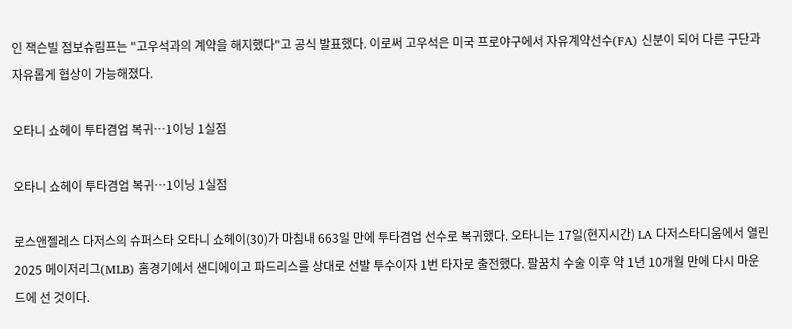인 잭슨빌 점보슈림프는 "고우석과의 계약을 해지했다"고 공식 발표했다. 이로써 고우석은 미국 프로야구에서 자유계약선수(FA) 신분이 되어 다른 구단과 자유롭게 협상이 가능해졌다.

오타니 쇼헤이 투타겸업 복귀…1이닝 1실점

오타니 쇼헤이 투타겸업 복귀…1이닝 1실점

로스앤젤레스 다저스의 슈퍼스타 오타니 쇼헤이(30)가 마침내 663일 만에 투타겸업 선수로 복귀했다. 오타니는 17일(현지시간) LA 다저스타디움에서 열린 2025 메이저리그(MLB) 홈경기에서 샌디에이고 파드리스를 상대로 선발 투수이자 1번 타자로 출전했다. 팔꿈치 수술 이후 약 1년 10개월 만에 다시 마운드에 선 것이다.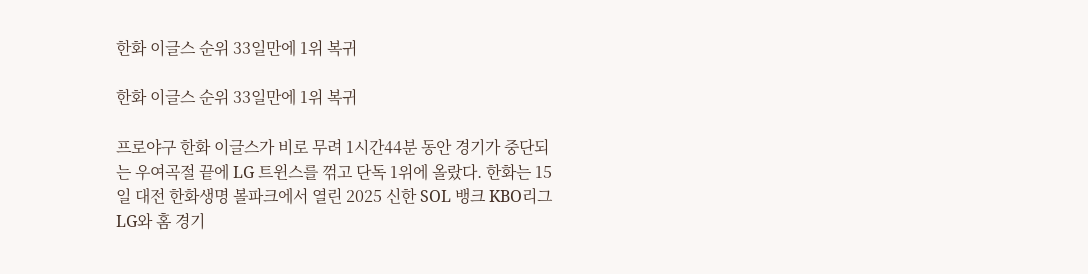한화 이글스 순위 33일만에 1위 복귀

한화 이글스 순위 33일만에 1위 복귀

프로야구 한화 이글스가 비로 무려 1시간44분 동안 경기가 중단되는 우여곡절 끝에 LG 트윈스를 꺾고 단독 1위에 올랐다. 한화는 15일 대전 한화생명 볼파크에서 열린 2025 신한 SOL 뱅크 KBO리그 LG와 홈 경기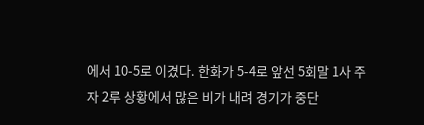에서 10-5로 이겼다. 한화가 5-4로 앞선 5회말 1사 주자 2루 상황에서 많은 비가 내려 경기가 중단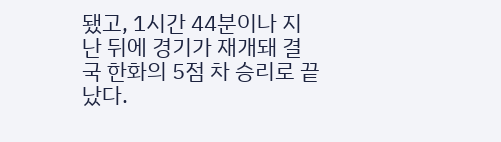됐고, 1시간 44분이나 지난 뒤에 경기가 재개돼 결국 한화의 5점 차 승리로 끝났다.